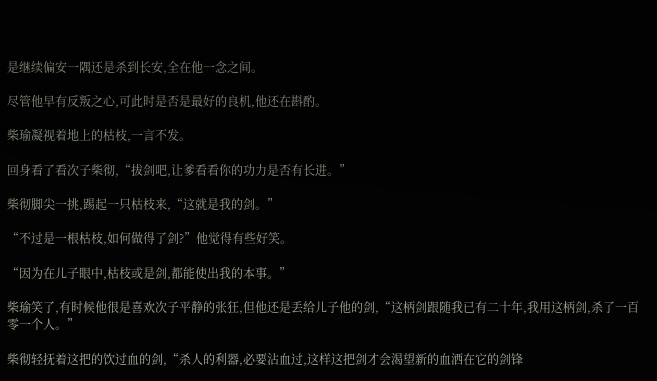是继续偏安一隅还是杀到长安,全在他一念之间。

尽管他早有反叛之心,可此时是否是最好的良机,他还在斟酌。

柴瑜凝视着地上的枯枝,一言不发。

回身看了看次子柴彻,“拔剑吧,让爹看看你的功力是否有长进。”

柴彻脚尖一挑,踢起一只枯枝来,“这就是我的剑。”

“不过是一根枯枝,如何做得了剑?”他觉得有些好笑。

“因为在儿子眼中,枯枝或是剑,都能使出我的本事。”

柴瑜笑了,有时候他很是喜欢次子平静的张狂,但他还是丢给儿子他的剑,“这柄剑跟随我已有二十年,我用这柄剑,杀了一百零一个人。”

柴彻轻抚着这把的饮过血的剑,“杀人的利器,必要沾血过,这样这把剑才会渴望新的血洒在它的剑锋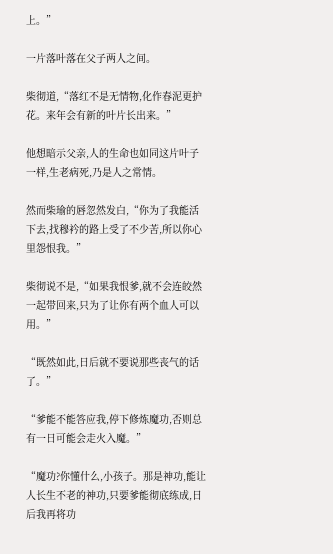上。”

一片落叶落在父子两人之间。

柴彻道,“落红不是无情物,化作春泥更护花。来年会有新的叶片长出来。”

他想暗示父亲,人的生命也如同这片叶子一样,生老病死,乃是人之常情。

然而柴瑜的唇忽然发白,“你为了我能活下去,找穆衿的路上受了不少苦,所以你心里怨恨我。”

柴彻说不是,“如果我恨爹,就不会连皎然一起带回来,只为了让你有两个血人可以用。”

“既然如此,日后就不要说那些丧气的话了。”

“爹能不能答应我,停下修炼魔功,否则总有一日可能会走火入魔。”

“魔功?你懂什么,小孩子。那是神功,能让人长生不老的神功,只要爹能彻底练成,日后我再将功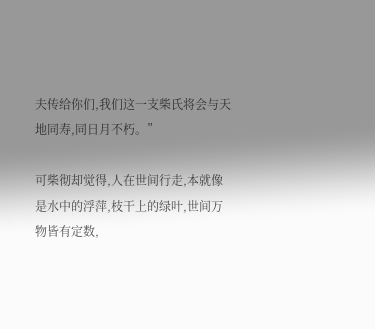夫传给你们,我们这一支柴氏将会与天地同寿,同日月不朽。”

可柴彻却觉得,人在世间行走,本就像是水中的浮萍,枝干上的绿叶,世间万物皆有定数,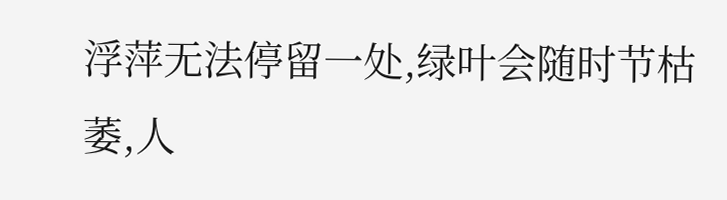浮萍无法停留一处,绿叶会随时节枯萎,人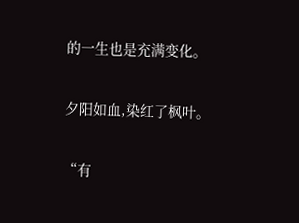的一生也是充满变化。

夕阳如血,染红了枫叶。

“有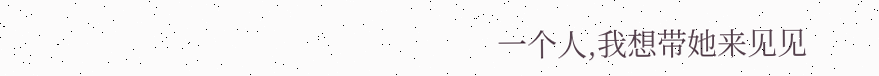一个人,我想带她来见见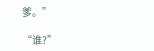爹。”

“谁?”